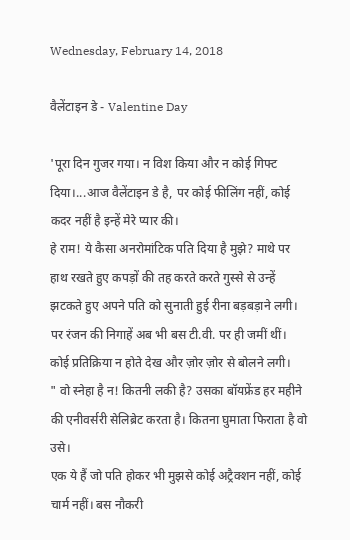Wednesday, February 14, 2018

वैलेंटाइन डे - Valentine Day

'पूरा दिन गुजर गया। न विश किया और न कोई गिफ्ट दिया।...आज वैलेंटाइन डे है, पर कोई फीलिंग नहीं, कोई कदर नहीं है इन्हें मेरे प्यार की।
हे राम! ये कैसा अनरोमांटिक पति दिया है मुझे? माथे पर हाथ रखते हुए कपड़ों की तह करते करते गुस्से से उन्हें झटकते हुए अपने पति को सुनाती हुई रीना बड़बड़ाने लगी। पर रंजन की निगाहें अब भी बस टी.वी. पर ही जमीं थीं।
कोई प्रतिक्रिया न होते देख और ज़ोर ज़ोर से बोलने लगी।
" वो स्नेहा है न! कितनी लकी है? उसका बॉयफ्रेंड हर महीने की एनीवर्सरी सेलिब्रेट करता है। कितना घुमाता फिराता है वो उसे।
एक ये हैं जो पति होकर भी मुझसे कोई अट्रैक्शन नहीं, कोई चार्म नहीं। बस नौकरी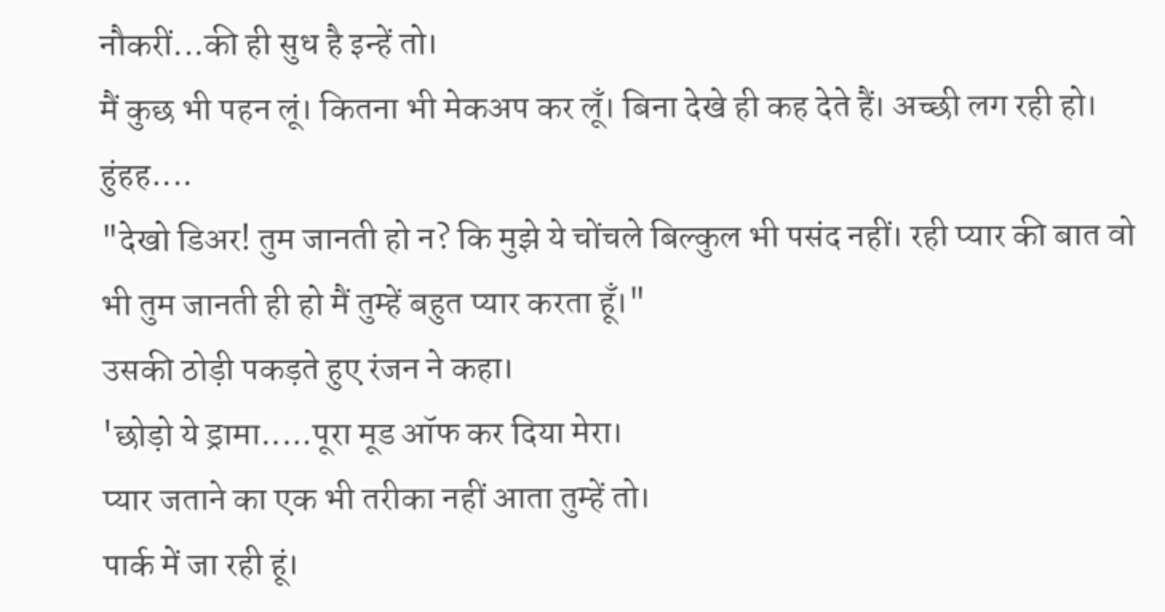नौकरीं...की ही सुध है इन्हें तो।
मैं कुछ भी पहन लूं। कितना भी मेकअप कर लूँ। बिना देखे ही कह देते हैं। अच्छी लग रही हो। हुंहह....
"देखो डिअर! तुम जानती हो न? कि मुझे ये चोंचले बिल्कुल भी पसंद नहीं। रही प्यार की बात वो भी तुम जानती ही हो मैं तुम्हें बहुत प्यार करता हूँ।"
उसकी ठोड़ी पकड़ते हुए रंजन ने कहा।
'छोड़ो ये ड्रामा.....पूरा मूड ऑफ कर दिया मेरा।
प्यार जताने का एक भी तरीका नहीं आता तुम्हें तो।
पार्क में जा रही हूं।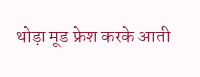थोड़ा मूड फ्रेश करके आती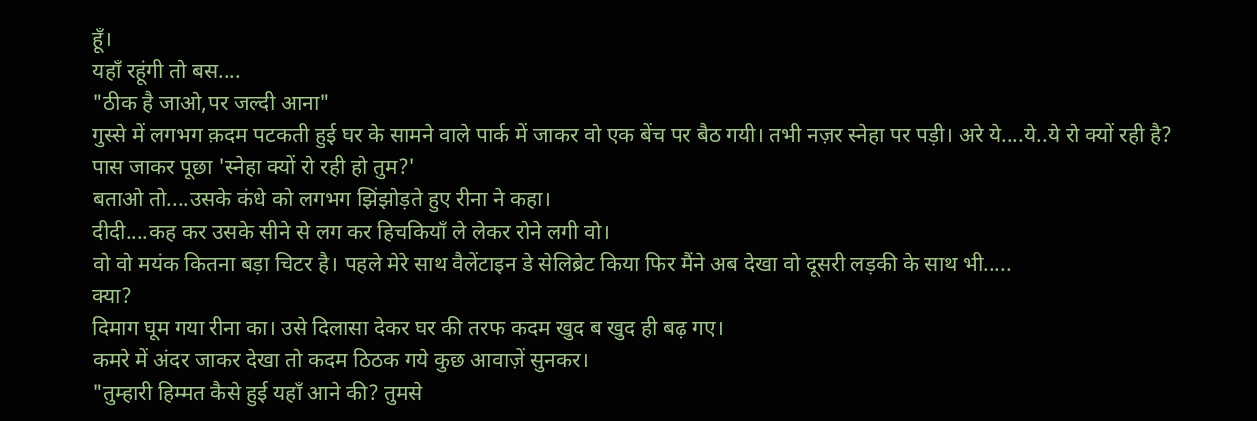हूँ।
यहाँ रहूंगी तो बस....
"ठीक है जाओ,पर जल्दी आना"
गुस्से में लगभग क़दम पटकती हुई घर के सामने वाले पार्क में जाकर वो एक बेंच पर बैठ गयी। तभी नज़र स्नेहा पर पड़ी। अरे ये....ये..ये रो क्यों रही है?
पास जाकर पूछा 'स्नेहा क्यों रो रही हो तुम?'
बताओ तो....उसके कंधे को लगभग झिंझोड़ते हुए रीना ने कहा।
दीदी....कह कर उसके सीने से लग कर हिचकियाँ ले लेकर रोने लगी वो।
वो वो मयंक कितना बड़ा चिटर है। पहले मेरे साथ वैलेंटाइन डे सेलिब्रेट किया फिर मैंने अब देखा वो दूसरी लड़की के साथ भी.....
क्या?
दिमाग घूम गया रीना का। उसे दिलासा देकर घर की तरफ कदम खुद ब खुद ही बढ़ गए।
कमरे में अंदर जाकर देखा तो कदम ठिठक गये कुछ आवाज़ें सुनकर।
"तुम्हारी हिम्मत कैसे हुई यहाँ आने की? तुमसे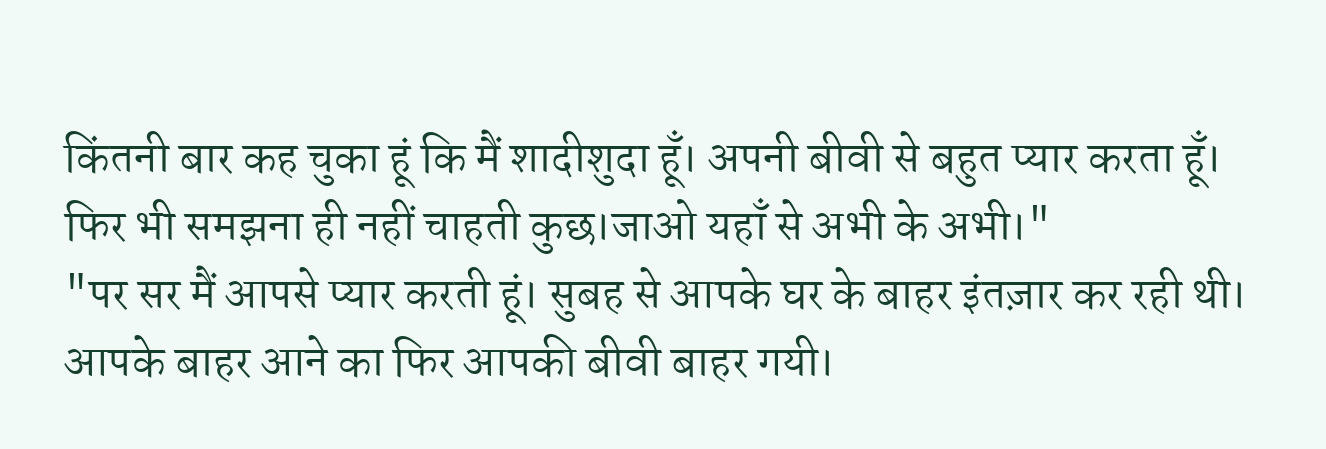किंतनी बार कह चुका हूं कि मैं शादीशुदा हूँ। अपनी बीवी से बहुत प्यार करता हूँ। फिर भी समझना ही नहीं चाहती कुछ।जाओ यहाँ से अभी के अभी।"
"पर सर मैं आपसे प्यार करती हूं। सुबह से आपके घर के बाहर इंतज़ार कर रही थी। आपके बाहर आने का फिर आपकी बीवी बाहर गयी।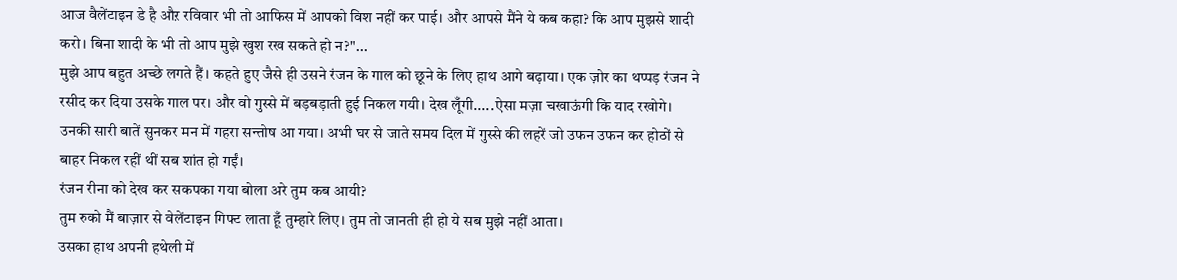आज वैलेंटाइन डे है औऱ रविवार भी तो आफिस में आपको विश नहीं कर पाई। और आपसे मैंने ये कब कहा? कि आप मुझसे शादी करो। बिना शादी के भी तो आप मुझे खुश रख सकते हो न?"...
मुझे आप बहुत अच्छे लगते हैं। कहते हुए जैसे ही उसने रंजन के गाल को छूने के लिए हाथ आगे बढ़ाया। एक ज़ोर का थप्पड़ रंजन ने रसीद कर दिया उसके गाल पर। और वो गुस्से में बड़बड़ाती हुई निकल गयी। देख लूँगी.....ऐसा मज़ा चखाऊंगी कि याद रखोगे।
उनकी सारी बातें सुनकर मन में गहरा सन्तोष आ गया। अभी घर से जाते समय दिल में गुस्से की लहरें जो उफन उफन कर होठों से बाहर निकल रहीं थीं सब शांत हो गईं।
रंजन रीना को देख कर सकपका गया बोला अरे तुम कब आयी?
तुम रुको मैं बाज़ार से वेलेंटाइन गिफ्ट लाता हूँ तुम्हारे लिए। तुम तो जानती ही हो ये सब मुझे नहीं आता।
उसका हाथ अपनी हथेली में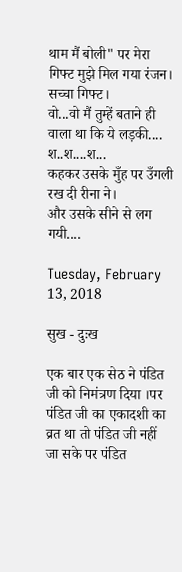थाम मैं बोली" पर मेरा गिफ्ट मुझे मिल गया रंजन। सच्चा गिफ्ट।
वो...वो मैं तुम्हें बताने ही वाला था कि ये लड़की....
श..श....श...
कहकर उसके मुँह पर उँगली रख दी रीना ने।
और उसके सीने से लग गयी....

Tuesday, February 13, 2018

सुख - दुःख

एक बार एक सेठ ने पंडित जी को निमंत्रण दिया ।पर पंडित जी का एकादशी का व्रत था तो पंडित जी नहीं जा सके पर पंडित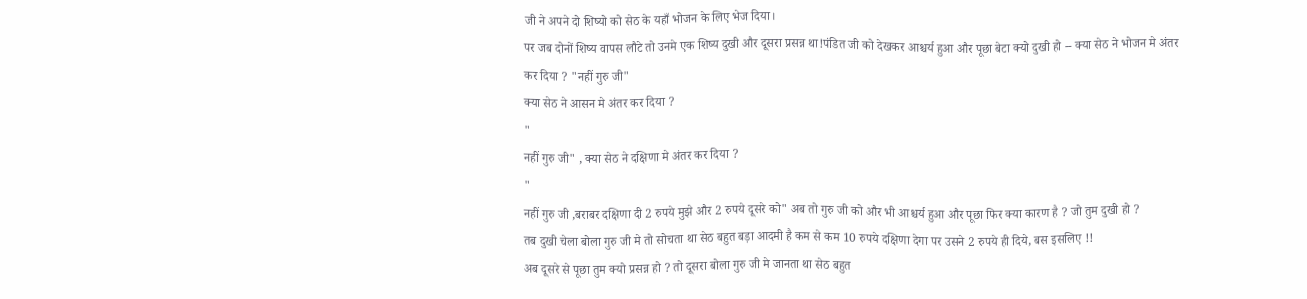जी ने अपने दो शिष्यो को सेठ के यहाँ भोजन के लिए भेज दिया।
पर जब दोनों शिष्य वापस लौटे तो उनमे एक शिष्य दुखी और दूसरा प्रसन्न था!पंडित जी को देखकर आश्चर्य हुआ और पूछा बेटा क्यो दुखी हो -- क्या सेठ ने भोजन मे अंतर कर दिया ? "नहीं गुरु जी"
क्या सेठ ने आसन मे अंतर कर दिया ?
"
नहीं गुरु जी" , क्या सेठ ने दक्षिणा मे अंतर कर दिया ?
"
नहीं गुरु जी ,बराबर दक्षिणा दी 2 रुपये मुझे और 2 रुपये दूसरे को" अब तो गुरु जी को और भी आश्चर्य हुआ और पूछा फिर क्या कारण है ? जो तुम दुखी हो ?
तब दुखी चेला बोला गुरु जी मे तो सोचता था सेठ बहुत बड़ा आदमी है कम से कम 10 रुपये दक्षिणा देगा पर उसने 2 रुपये ही दिये, बस इसलिए !!
अब दूसरे से पूछा तुम क्यो प्रसन्न हो ? तो दूसरा बोला गुरु जी मे जानता था सेठ बहुत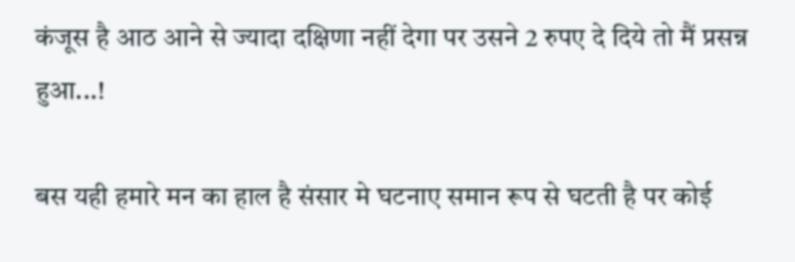कंजूस है आठ आने से ज्यादा दक्षिणा नहीं देगा पर उसने 2 रुपए दे दिये तो मैं प्रसन्न हुआ...!

बस यही हमारे मन का हाल है संसार मे घटनाए समान रूप से घटती है पर कोई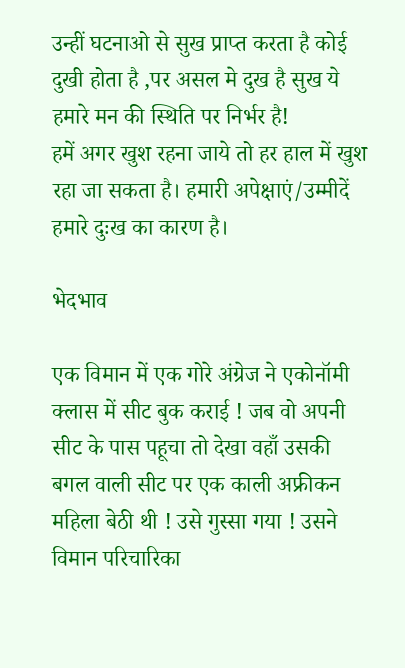उन्हीं घटनाओ से सुख प्राप्त करता है कोई दुखी होता है ,पर असल मे दुख है सुख ये हमारे मन की स्थिति पर निर्भर है!
हमें अगर खुश रहना जाये तो हर हाल में खुश रहा जा सकता है। हमारी अपेक्षाएं/उम्मीदें हमारे दुःख का कारण है।

भेदभाव

एक विमान में एक गोरे अंग्रेज ने एकोनॉमी क्लास में सीट बुक कराई ! जब वो अपनी सीट के पास पहूचा तो देखा वहाँ उसकी बगल वाली सीट पर एक काली अफ्रीकन महिला बेठी थी ! उसे गुस्सा गया ! उसने विमान परिचारिका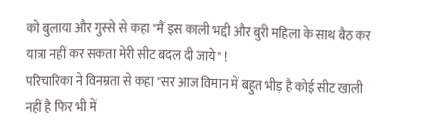को बुलाया और गुस्से से कहा "मैं इस काली भद्दी और बुरी महिला के साथ बैठ कर यात्रा नहीं कर सकता मेरी सीट बदल दी जाये" !
परिचारिका ने विनम्रता से कहा "सर आज विमान में बहुत भीड़ है कोई सीट खाली नहीं है फिर भी में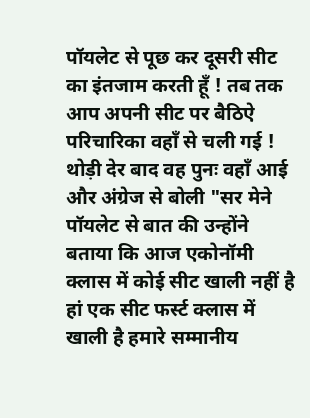पॉयलेट से पूछ कर दूसरी सीट का इंतजाम करती हूँ ! तब तक आप अपनी सीट पर बैठिऐ
परिचारिका वहाँ से चली गई ! थोड़ी देर बाद वह पुनः वहाँ आई और अंग्रेज से बोली "सर मेने पॉयलेट से बात की उन्होंने बताया कि आज एकोनॉमी क्लास में कोई सीट खाली नहीं है हां एक सीट फर्स्ट क्लास में खाली है हमारे सम्मानीय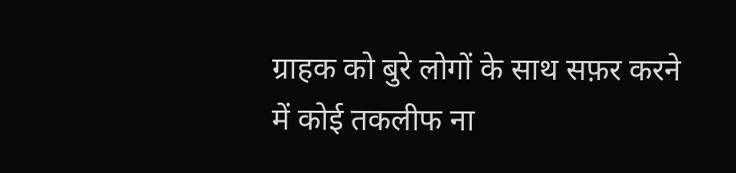ग्राहक को बुरे लोगों के साथ सफ़र करने में कोई तकलीफ ना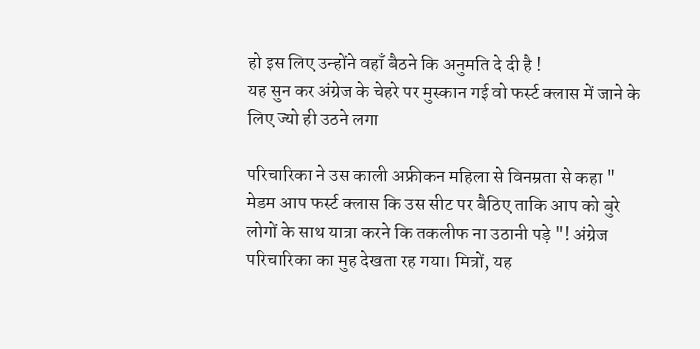हो इस लिए उन्होंने वहाँ बैठने कि अनुमति दे दी है !
यह सुन कर अंग्रेज के चेहरे पर मुस्कान गई वो फर्स्ट क्लास में जाने के लिए ज्यो ही उठने लगा

परिचारिका ने उस काली अफ्रीकन महिला से विनम्रता से कहा " मेडम आप फर्स्ट क्लास कि उस सीट पर बैठिए ताकि आप को बुरे लोगों के साथ यात्रा करने कि तकलीफ ना उठानी पड़े "! अंग्रेज परिचारिका का मुह देखता रह गया। मित्रों, यह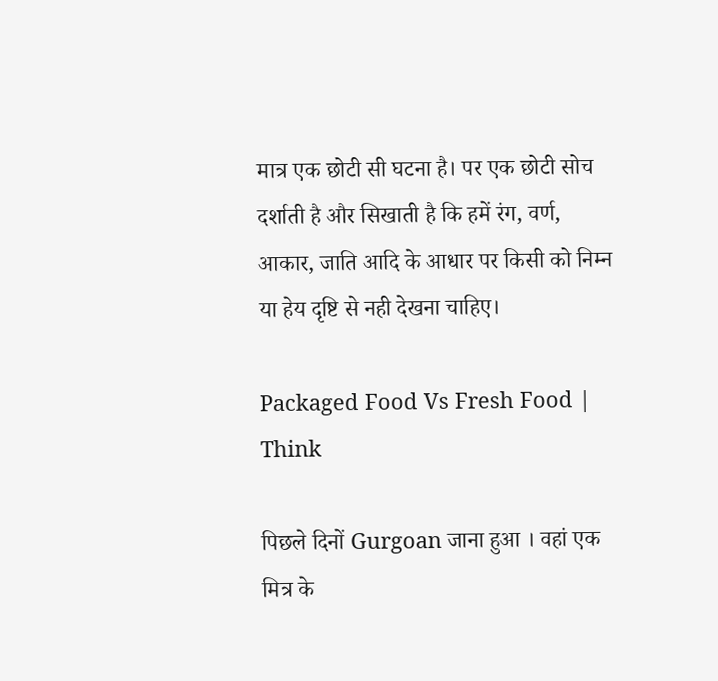मात्र एक छोटी सी घटना है। पर एक छोटी सोच दर्शाती है और सिखाती है कि हमें रंग, वर्ण, आकार, जाति आदि के आधार पर किसी को निम्न या हेय दृष्टि से नही देखना चाहिए।

Packaged Food Vs Fresh Food | Think

पिछले दिनों Gurgoan जाना हुआ । वहां एक मित्र के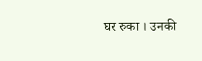घर रुका । उनकी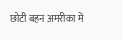छोटी बहन अमरीका में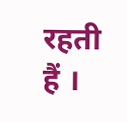रहती हैं ।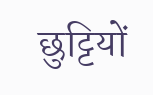छुट्टियों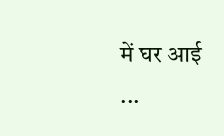में घर आई ...